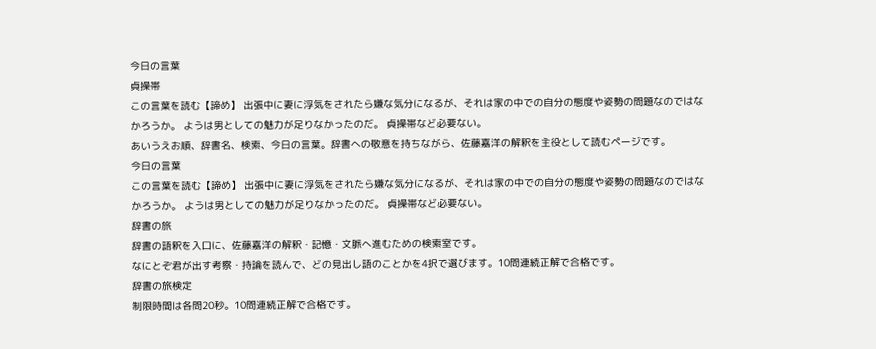今日の言葉
貞操帯
この言葉を読む【諦め】 出張中に妻に浮気をされたら嫌な気分になるが、それは家の中での自分の態度や姿勢の問題なのではなかろうか。 ようは男としての魅力が足りなかったのだ。 貞操帯など必要ない。
あいうえお順、辞書名、検索、今日の言葉。辞書への敬意を持ちながら、佐藤嘉洋の解釈を主役として読むページです。
今日の言葉
この言葉を読む【諦め】 出張中に妻に浮気をされたら嫌な気分になるが、それは家の中での自分の態度や姿勢の問題なのではなかろうか。 ようは男としての魅力が足りなかったのだ。 貞操帯など必要ない。
辞書の旅
辞書の語釈を入口に、佐藤嘉洋の解釈・記憶・文脈へ進むための検索室です。
なにとぞ君が出す考察・持論を読んで、どの見出し語のことかを4択で選びます。10問連続正解で合格です。
辞書の旅検定
制限時間は各問20秒。10問連続正解で合格です。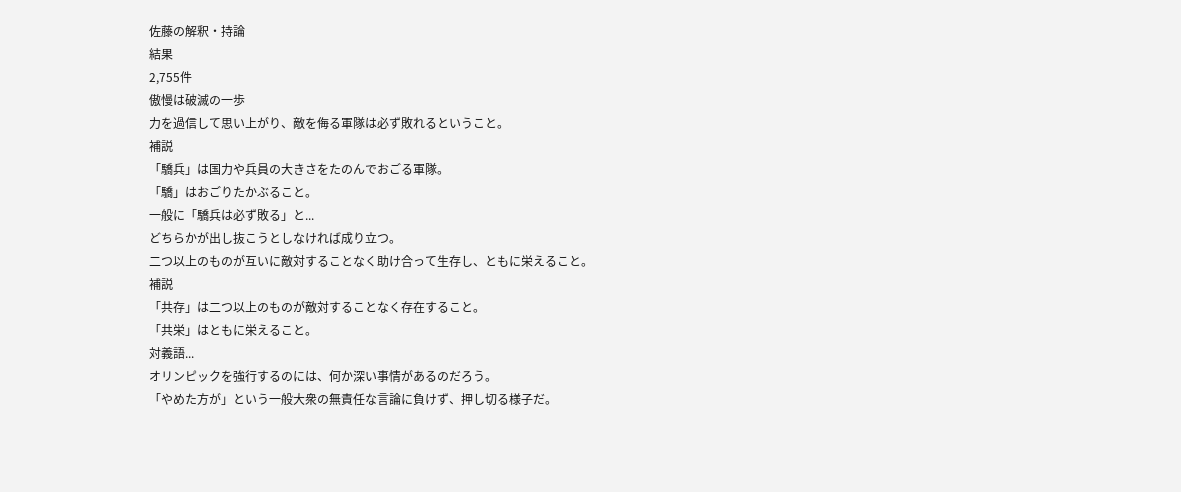佐藤の解釈・持論
結果
2,755件
傲慢は破滅の一歩
力を過信して思い上がり、敵を侮る軍隊は必ず敗れるということ。
補説
「驕兵」は国力や兵員の大きさをたのんでおごる軍隊。
「驕」はおごりたかぶること。
一般に「驕兵は必ず敗る」と...
どちらかが出し抜こうとしなければ成り立つ。
二つ以上のものが互いに敵対することなく助け合って生存し、ともに栄えること。
補説
「共存」は二つ以上のものが敵対することなく存在すること。
「共栄」はともに栄えること。
対義語...
オリンピックを強行するのには、何か深い事情があるのだろう。
「やめた方が」という一般大衆の無責任な言論に負けず、押し切る様子だ。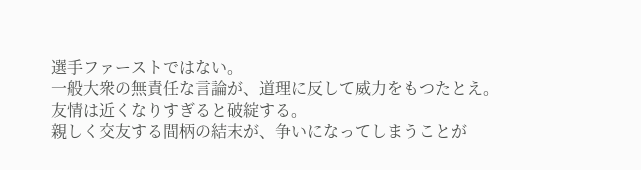選手ファーストではない。
一般大衆の無責任な言論が、道理に反して威力をもつたとえ。
友情は近くなりすぎると破綻する。
親しく交友する間柄の結末が、争いになってしまうことが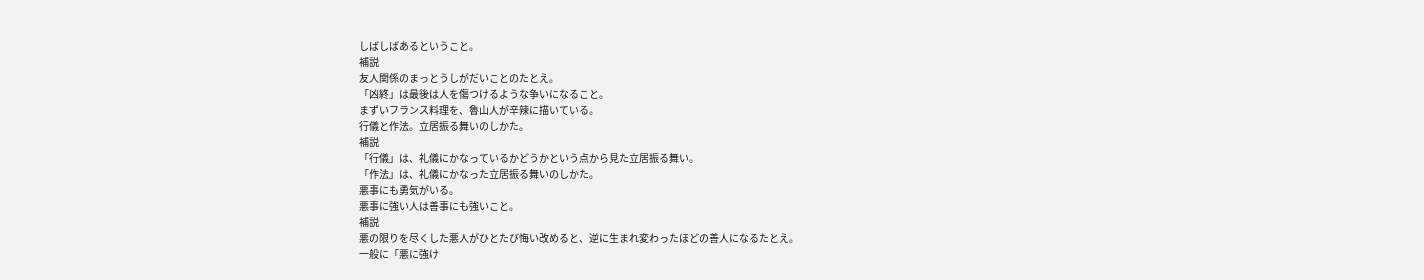しばしばあるということ。
補説
友人関係のまっとうしがだいことのたとえ。
「凶終」は最後は人を傷つけるような争いになること。
まずいフランス料理を、魯山人が辛辣に描いている。
行儀と作法。立居振る舞いのしかた。
補説
「行儀」は、礼儀にかなっているかどうかという点から見た立居振る舞い。
「作法」は、礼儀にかなった立居振る舞いのしかた。
悪事にも勇気がいる。
悪事に強い人は善事にも強いこと。
補説
悪の限りを尽くした悪人がひとたび悔い改めると、逆に生まれ変わったほどの善人になるたとえ。
一般に「悪に強け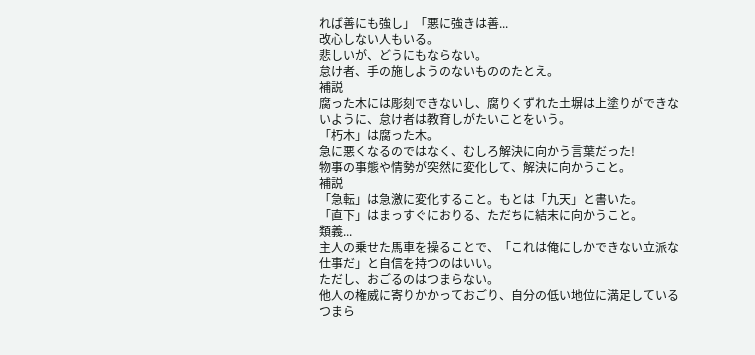れば善にも強し」「悪に強きは善...
改心しない人もいる。
悲しいが、どうにもならない。
怠け者、手の施しようのないもののたとえ。
補説
腐った木には彫刻できないし、腐りくずれた土塀は上塗りができないように、怠け者は教育しがたいことをいう。
「朽木」は腐った木。
急に悪くなるのではなく、むしろ解決に向かう言葉だった!
物事の事態や情勢が突然に変化して、解決に向かうこと。
補説
「急転」は急激に変化すること。もとは「九天」と書いた。
「直下」はまっすぐにおりる、ただちに結末に向かうこと。
類義...
主人の乗せた馬車を操ることで、「これは俺にしかできない立派な仕事だ」と自信を持つのはいい。
ただし、おごるのはつまらない。
他人の権威に寄りかかっておごり、自分の低い地位に満足しているつまら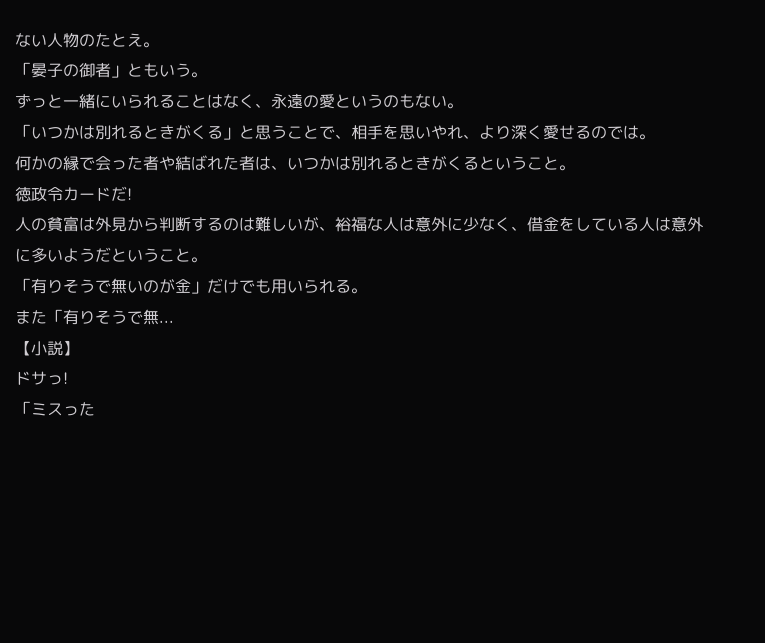ない人物のたとえ。
「晏子の御者」ともいう。
ずっと一緒にいられることはなく、永遠の愛というのもない。
「いつかは別れるときがくる」と思うことで、相手を思いやれ、より深く愛せるのでは。
何かの縁で会った者や結ばれた者は、いつかは別れるときがくるということ。
徳政令カードだ!
人の貧富は外見から判断するのは難しいが、裕福な人は意外に少なく、借金をしている人は意外に多いようだということ。
「有りそうで無いのが金」だけでも用いられる。
また「有りそうで無...
【小説】
ドサっ!
「ミスった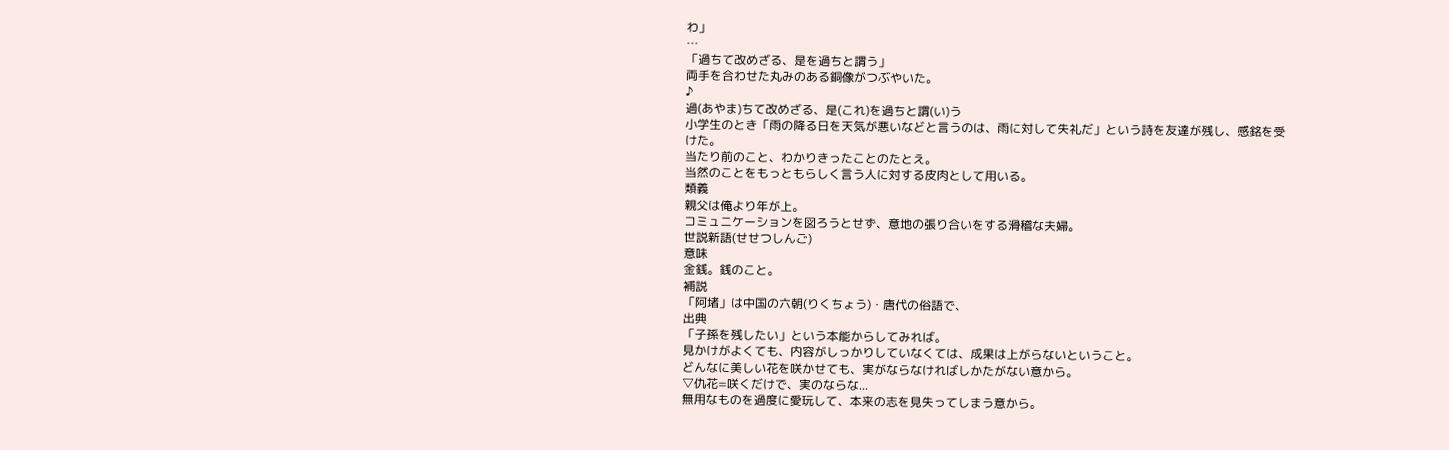わ」
…
「過ちて改めざる、是を過ちと謂う」
両手を合わせた丸みのある銅像がつぶやいた。
♪
過(あやま)ちて改めざる、是(これ)を過ちと謂(い)う
小学生のとき「雨の降る日を天気が悪いなどと言うのは、雨に対して失礼だ」という詩を友達が残し、感銘を受けた。
当たり前のこと、わかりきったことのたとえ。
当然のことをもっともらしく言う人に対する皮肉として用いる。
類義
親父は俺より年が上。
コミュニケーションを図ろうとせず、意地の張り合いをする滑稽な夫婦。
世説新語(せせつしんご)
意味
金銭。銭のこと。
補説
「阿堵」は中国の六朝(りくちょう)・唐代の俗語で、
出典
「子孫を残したい」という本能からしてみれば。
見かけがよくても、内容がしっかりしていなくては、成果は上がらないということ。
どんなに美しい花を咲かせても、実がならなければしかたがない意から。
▽仇花=咲くだけで、実のならな...
無用なものを過度に愛玩して、本来の志を見失ってしまう意から。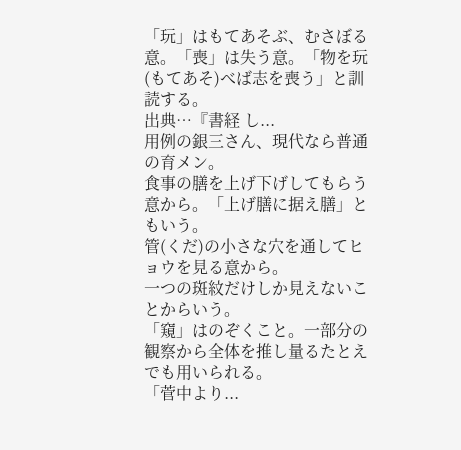「玩」はもてあそぶ、むさぼる意。「喪」は失う意。「物を玩(もてあそ)べば志を喪う」と訓読する。
出典…『書経 し...
用例の銀三さん、現代なら普通の育メン。
食事の膳を上げ下げしてもらう意から。「上げ膳に据え膳」ともいう。
管(くだ)の小さな穴を通してヒョウを見る意から。
一つの斑紋だけしか見えないことからいう。
「窺」はのぞくこと。一部分の観察から全体を推し量るたとえでも用いられる。
「菅中より...